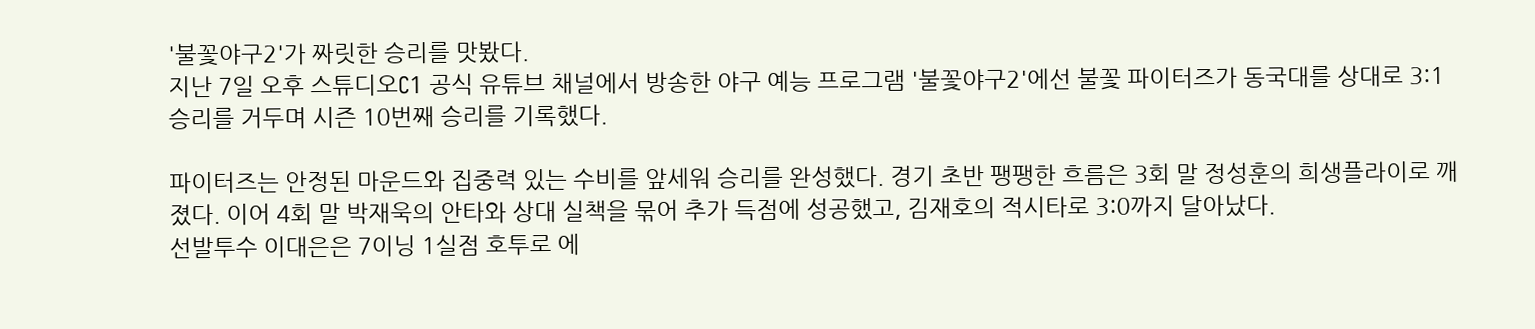'불꽃야구2'가 짜릿한 승리를 맛봤다.
지난 7일 오후 스튜디오C1 공식 유튜브 채널에서 방송한 야구 예능 프로그램 '불꽃야구2'에선 불꽃 파이터즈가 동국대를 상대로 3:1 승리를 거두며 시즌 10번째 승리를 기록했다.

파이터즈는 안정된 마운드와 집중력 있는 수비를 앞세워 승리를 완성했다. 경기 초반 팽팽한 흐름은 3회 말 정성훈의 희생플라이로 깨졌다. 이어 4회 말 박재욱의 안타와 상대 실책을 묶어 추가 득점에 성공했고, 김재호의 적시타로 3:0까지 달아났다.
선발투수 이대은은 7이닝 1실점 호투로 에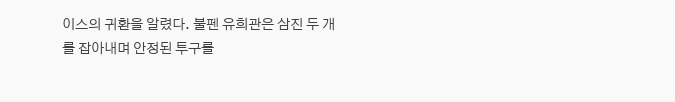이스의 귀환을 알렸다. 불펜 유희관은 삼진 두 개를 잡아내며 안정된 투구를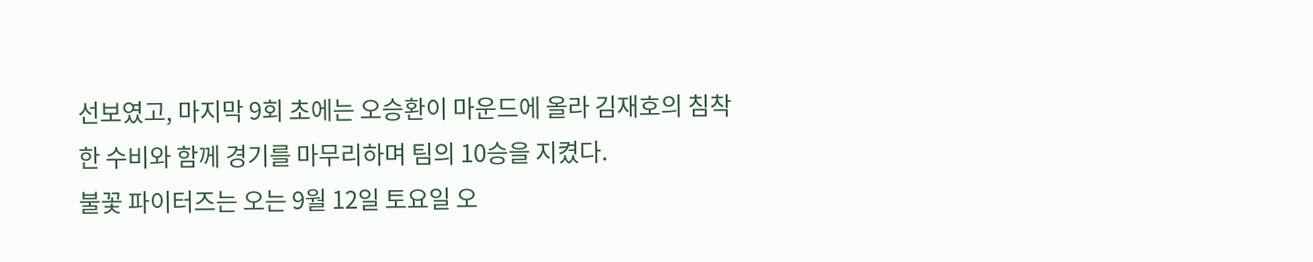선보였고, 마지막 9회 초에는 오승환이 마운드에 올라 김재호의 침착한 수비와 함께 경기를 마무리하며 팀의 10승을 지켰다.
불꽃 파이터즈는 오는 9월 12일 토요일 오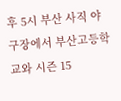후 5시 부산 사직 야구장에서 부산고등학교와 시즌 15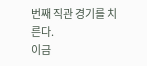번째 직관 경기를 치른다.
이금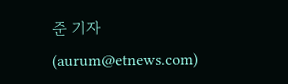준 기자 (aurum@etnews.com)